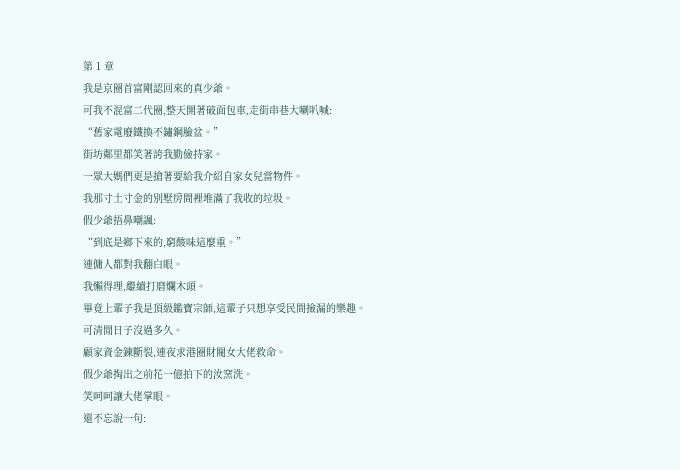第 1 章
我是京圈首富剛認回來的真少爺。
可我不混富二代圈,整天開著破面包車,走街串巷大喇叭喊:
“舊家電廢鐵換不鏽鋼臉盆。”
街坊鄰里都笑著誇我勤儉持家。
一眾大媽們更是搶著要給我介紹自家女兒當物件。
我那寸土寸金的別墅房間裡堆滿了我收的垃圾。
假少爺捂鼻嘲諷:
“到底是鄉下來的,窮酸味這麼重。”
連傭人都對我翻白眼。
我懶得理,繼續打磨爛木頭。
畢竟上輩子我是頂級鑑寶宗師,這輩子只想享受民間撿漏的樂趣。
可清閒日子沒過多久。
顧家資金鍊斷裂,連夜求港圈財閥女大佬救命。
假少爺掏出之前花一億拍下的汝窯洗。
笑呵呵讓大佬掌眼。
還不忘說一句: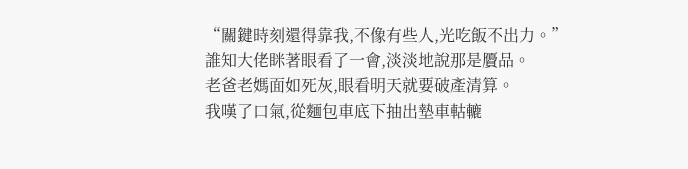“關鍵時刻還得靠我,不像有些人,光吃飯不出力。”
誰知大佬眯著眼看了一會,淡淡地說那是贗品。
老爸老媽面如死灰,眼看明天就要破產清算。
我嘆了口氣,從麵包車底下抽出墊車軲轆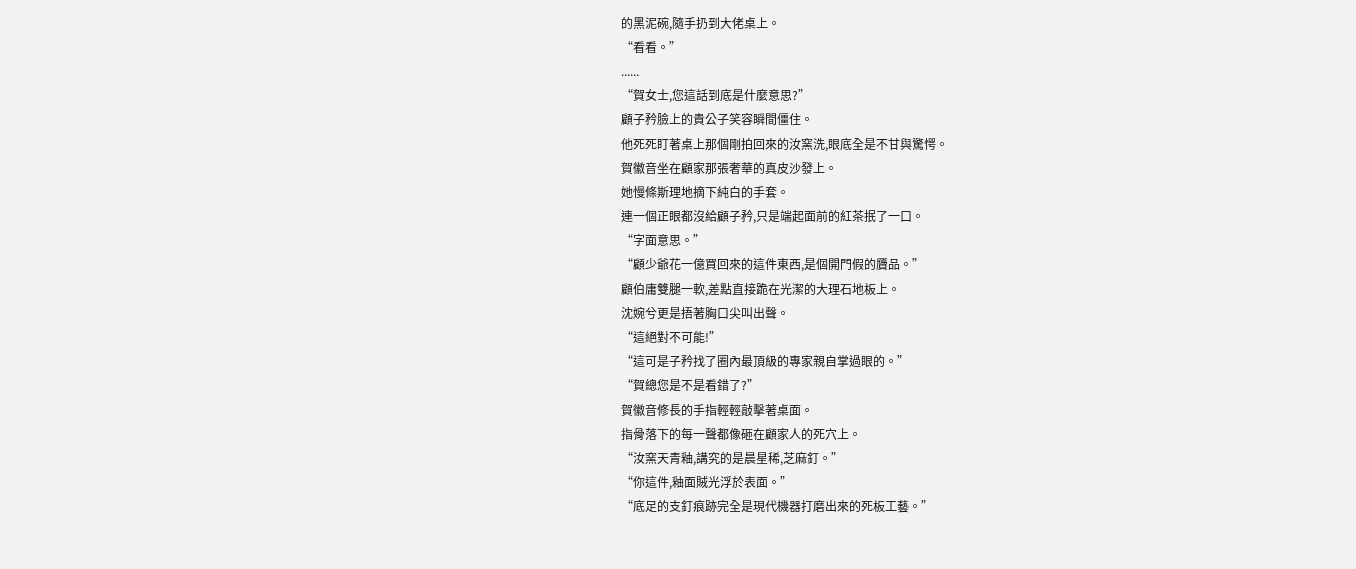的黑泥碗,隨手扔到大佬桌上。
“看看。”
......
“賀女士,您這話到底是什麼意思?”
顧子矜臉上的貴公子笑容瞬間僵住。
他死死盯著桌上那個剛拍回來的汝窯洗,眼底全是不甘與驚愕。
賀徽音坐在顧家那張奢華的真皮沙發上。
她慢條斯理地摘下純白的手套。
連一個正眼都沒給顧子矜,只是端起面前的紅茶抿了一口。
“字面意思。”
“顧少爺花一億買回來的這件東西,是個開門假的贗品。”
顧伯庸雙腿一軟,差點直接跪在光潔的大理石地板上。
沈婉兮更是捂著胸口尖叫出聲。
“這絕對不可能!”
“這可是子矜找了圈內最頂級的專家親自掌過眼的。”
“賀總您是不是看錯了?”
賀徽音修長的手指輕輕敲擊著桌面。
指骨落下的每一聲都像砸在顧家人的死穴上。
“汝窯天青釉,講究的是晨星稀,芝麻釘。”
“你這件,釉面賊光浮於表面。”
“底足的支釘痕跡完全是現代機器打磨出來的死板工藝。”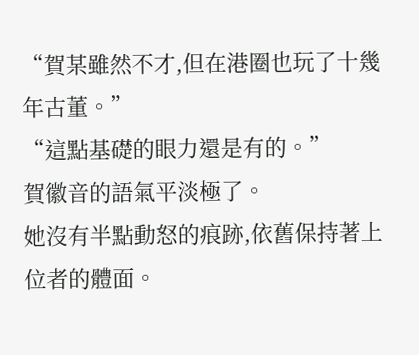“賀某雖然不才,但在港圈也玩了十幾年古董。”
“這點基礎的眼力還是有的。”
賀徽音的語氣平淡極了。
她沒有半點動怒的痕跡,依舊保持著上位者的體面。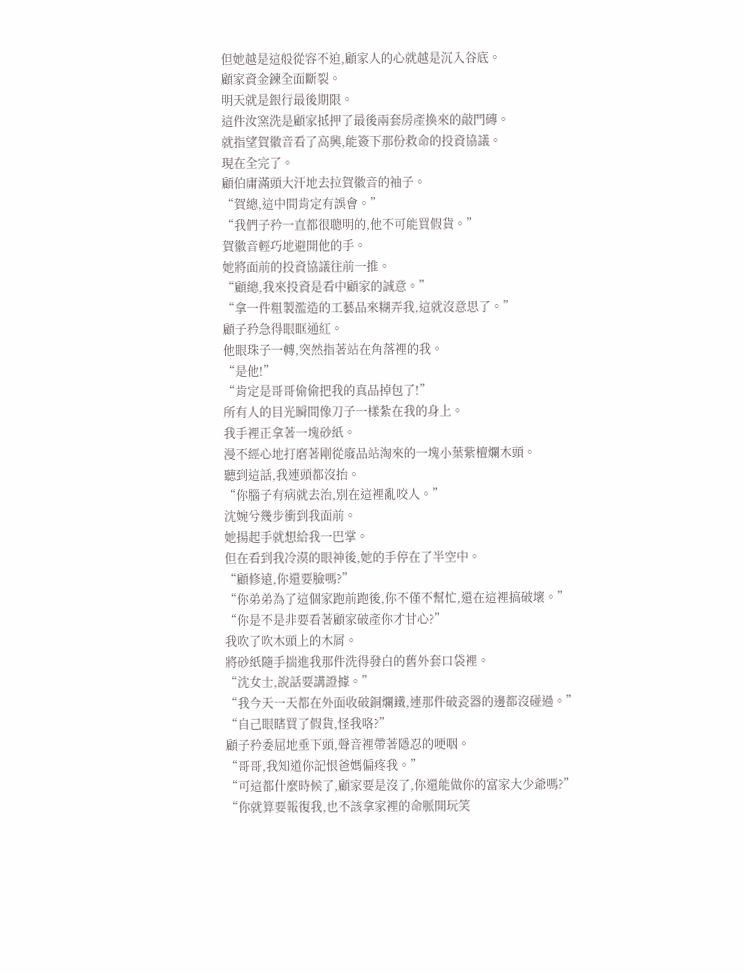但她越是這般從容不迫,顧家人的心就越是沉入谷底。
顧家資金鍊全面斷裂。
明天就是銀行最後期限。
這件汝窯洗是顧家抵押了最後兩套房產換來的敲門磚。
就指望賀徽音看了高興,能簽下那份救命的投資協議。
現在全完了。
顧伯庸滿頭大汗地去拉賀徽音的袖子。
“賀總,這中間肯定有誤會。”
“我們子矜一直都很聰明的,他不可能買假貨。”
賀徽音輕巧地避開他的手。
她將面前的投資協議往前一推。
“顧總,我來投資是看中顧家的誠意。”
“拿一件粗製濫造的工藝品來糊弄我,這就沒意思了。”
顧子矜急得眼眶通紅。
他眼珠子一轉,突然指著站在角落裡的我。
“是他!”
“肯定是哥哥偷偷把我的真品掉包了!”
所有人的目光瞬間像刀子一樣紮在我的身上。
我手裡正拿著一塊砂紙。
漫不經心地打磨著剛從廢品站淘來的一塊小葉紫檀爛木頭。
聽到這話,我連頭都沒抬。
“你腦子有病就去治,別在這裡亂咬人。”
沈婉兮幾步衝到我面前。
她揚起手就想給我一巴掌。
但在看到我冷漠的眼神後,她的手停在了半空中。
“顧修遠,你還要臉嗎?”
“你弟弟為了這個家跑前跑後,你不僅不幫忙,還在這裡搞破壞。”
“你是不是非要看著顧家破產你才甘心?”
我吹了吹木頭上的木屑。
將砂紙隨手揣進我那件洗得發白的舊外套口袋裡。
“沈女士,說話要講證據。”
“我今天一天都在外面收破銅爛鐵,連那件破瓷器的邊都沒碰過。”
“自己眼瞎買了假貨,怪我咯?”
顧子矜委屈地垂下頭,聲音裡帶著隱忍的哽咽。
“哥哥,我知道你記恨爸媽偏疼我。”
“可這都什麼時候了,顧家要是沒了,你還能做你的富家大少爺嗎?”
“你就算要報復我,也不該拿家裡的命脈開玩笑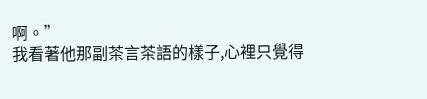啊。”
我看著他那副茶言茶語的樣子,心裡只覺得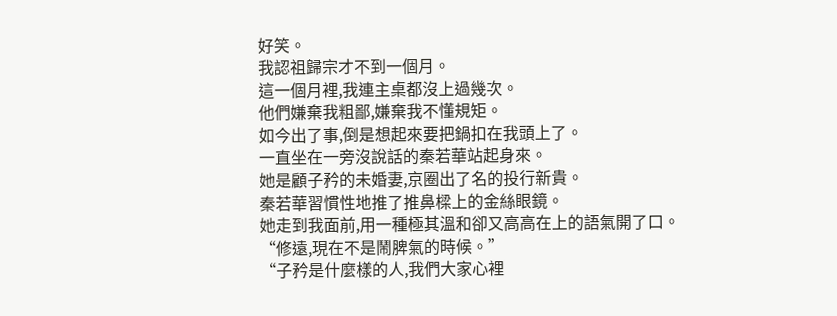好笑。
我認祖歸宗才不到一個月。
這一個月裡,我連主桌都沒上過幾次。
他們嫌棄我粗鄙,嫌棄我不懂規矩。
如今出了事,倒是想起來要把鍋扣在我頭上了。
一直坐在一旁沒說話的秦若華站起身來。
她是顧子矜的未婚妻,京圈出了名的投行新貴。
秦若華習慣性地推了推鼻樑上的金絲眼鏡。
她走到我面前,用一種極其溫和卻又高高在上的語氣開了口。
“修遠,現在不是鬧脾氣的時候。”
“子矜是什麼樣的人,我們大家心裡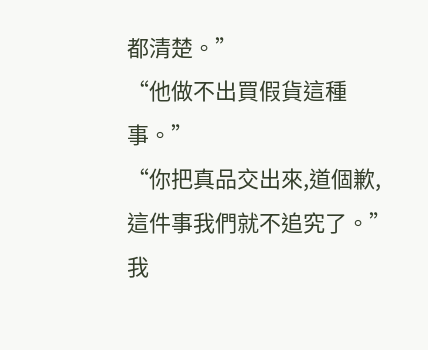都清楚。”
“他做不出買假貨這種事。”
“你把真品交出來,道個歉,這件事我們就不追究了。”
我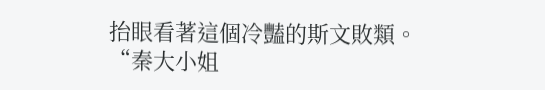抬眼看著這個冷豔的斯文敗類。
“秦大小姐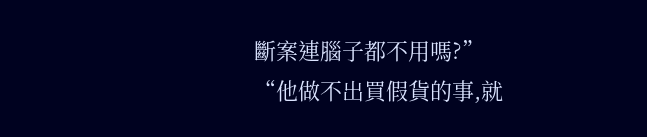斷案連腦子都不用嗎?”
“他做不出買假貨的事,就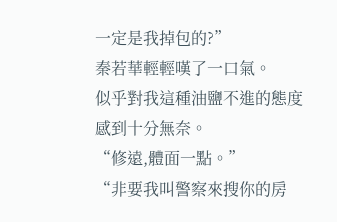一定是我掉包的?”
秦若華輕輕嘆了一口氣。
似乎對我這種油鹽不進的態度感到十分無奈。
“修遠,體面一點。”
“非要我叫警察來搜你的房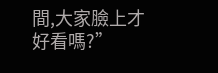間,大家臉上才好看嗎?”